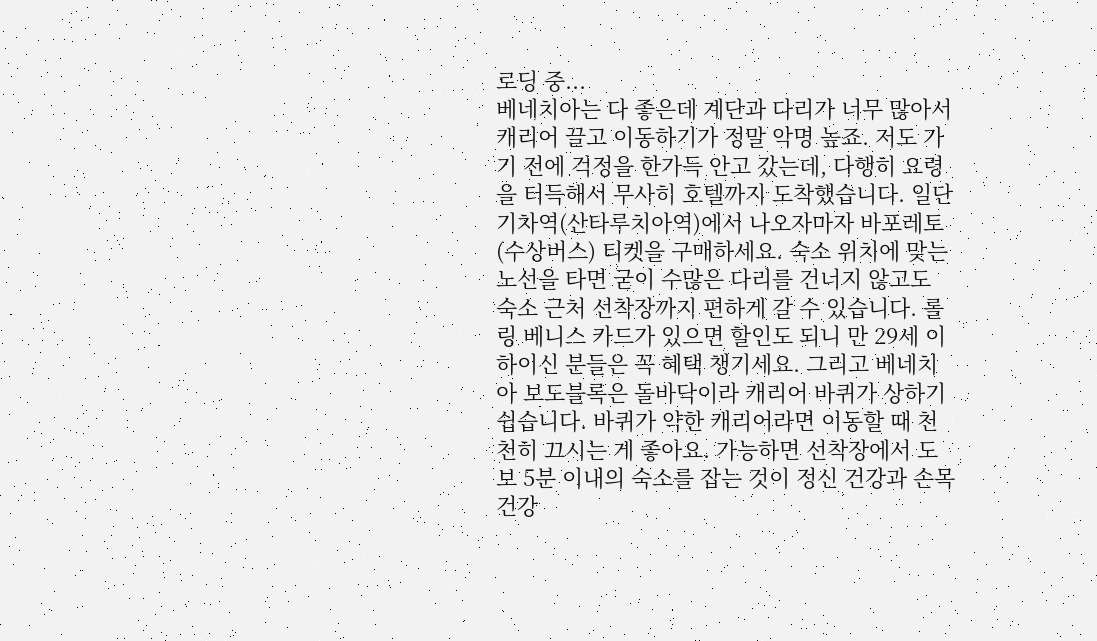로딩 중...
베네치아는 다 좋은데 계단과 다리가 너무 많아서 캐리어 끌고 이동하기가 정말 악명 높죠. 저도 가기 전에 걱정을 한가득 안고 갔는데, 다행히 요령을 터득해서 무사히 호텔까지 도착했습니다. 일단 기차역(산타루치아역)에서 나오자마자 바포레토(수상버스) 티켓을 구매하세요. 숙소 위치에 맞는 노선을 타면 굳이 수많은 다리를 건너지 않고도 숙소 근처 선착장까지 편하게 갈 수 있습니다. 롤링 베니스 카드가 있으면 할인도 되니 만 29세 이하이신 분들은 꼭 혜택 챙기세요. 그리고 베네치아 보도블록은 돌바닥이라 캐리어 바퀴가 상하기 쉽습니다. 바퀴가 약한 캐리어라면 이동할 때 천천히 끄시는 게 좋아요. 가능하면 선착장에서 도보 5분 이내의 숙소를 잡는 것이 정신 건강과 손목 건강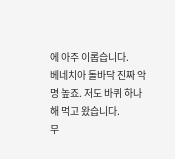에 아주 이롭습니다.
베네치아 돌바닥 진짜 악명 높죠. 저도 바퀴 하나 해 먹고 왔습니다.
무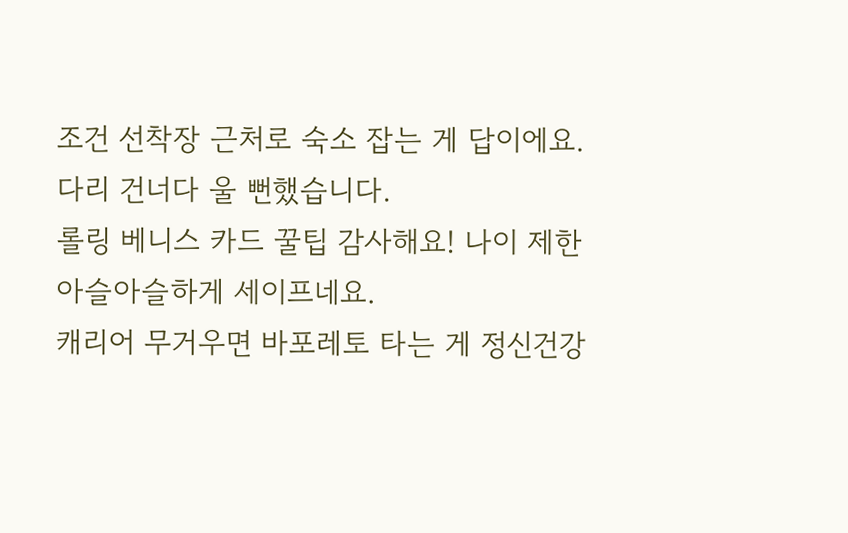조건 선착장 근처로 숙소 잡는 게 답이에요. 다리 건너다 울 뻔했습니다.
롤링 베니스 카드 꿀팁 감사해요! 나이 제한 아슬아슬하게 세이프네요.
캐리어 무거우면 바포레토 타는 게 정신건강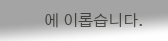에 이롭습니다.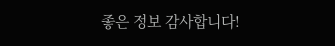좋은 정보 감사합니다!